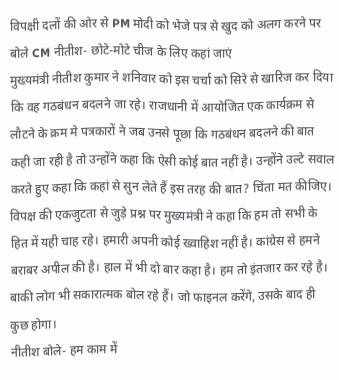विपक्षी दलों की ओर से PM मोदी को भेजे पत्र से खुद को अलग करने पर बोले CM नीतीश- छोटे-मोटे चीज के लिए कहां जाएं
मुख्यमंत्री नीतीश कुमार ने शनिवार को इस चर्चा को सिरे से खारिज कर दिया कि वह गठबंधन बदलने जा रहे। राजधानी में आयोजित एक कार्यक्रम से लौटने के क्रम मे पत्रकारों ने जब उनसे पूछा कि गठबंधन बदलने की बात कही जा रही है तो उन्होंने कहा कि ऐसी कोई बात नहीं है। उन्होंने उल्टे सवाल करते हुए कहा कि कहां से सुन लेते हैं इस तरह की बात? चिंता मत कीजिए।
विपक्ष की एकजुटता से जुड़े प्रश्न पर मुख्यमंत्री ने कहा कि हम तो सभी के हित में यही चाह रहे। हमारी अपनी कोई ख्वाहिश नहीं है। कांग्रेस से हमने बराबर अपील की है। हाल में भी दो बार कहा है। हम तो इंतजार कर रहे है। बाकी लोग भी सकारात्मक बोल रहे हैं। जो फाइनल करेंगे, उसके बाद ही कुछ होगा।
नीतीश बोले- हम काम में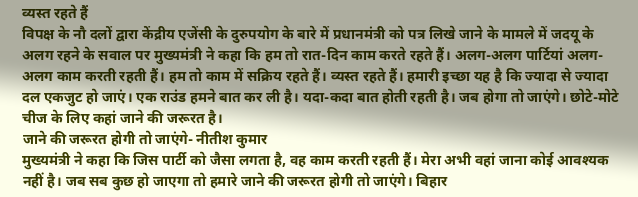व्यस्त रहते हैं
विपक्ष के नौ दलों द्वारा केंद्रीय एजेंसी के दुरुपयोग के बारे में प्रधानमंत्री को पत्र लिखे जाने के मामले में जदयू के अलग रहने के सवाल पर मुख्यमंत्री ने कहा कि हम तो रात-दिन काम करते रहते हैं। अलग-अलग पार्टियां अलग-अलग काम करती रहती हैं। हम तो काम में सक्रिय रहते हैं। व्यस्त रहते हैं। हमारी इच्छा यह है कि ज्यादा से ज्यादा दल एकजुट हो जाएं। एक राउंड हमने बात कर ली है। यदा-कदा बात होती रहती है। जब होगा तो जाएंगे। छोटे-मोटे चीज के लिए कहां जाने की जरूरत है।
जाने की जरूरत होगी तो जाएंगे- नीतीश कुमार
मुख्यमंत्री ने कहा कि जिस पार्टी को जैसा लगता है, वह काम करती रहती हैं। मेरा अभी वहां जाना कोई आवश्यक नहीं है। जब सब कुछ हो जाएगा तो हमारे जाने की जरूरत होगी तो जाएंगे। बिहार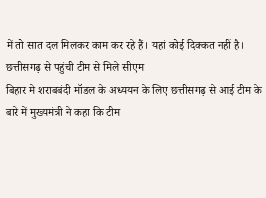में तो सात दल मिलकर काम कर रहे हैं। यहां कोई दिक्कत नहीं है।
छत्तीसगढ़ से पहुंची टीम से मिले सीएम
बिहार मे शराबबंदी मॉडल के अध्ययन के लिए छत्तीसगढ़ से आई टीम के बारे में मुख्यमंत्री ने कहा कि टीम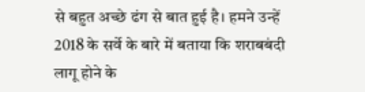से बहुत अच्छे ढंग से बात हुई है। हमने उन्हें 2018 के सर्वे के बारे में बताया कि शराबबंदी लागू होने के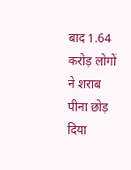बाद 1.64 करोड़ लोगों ने शराब पीना छोड़ दिया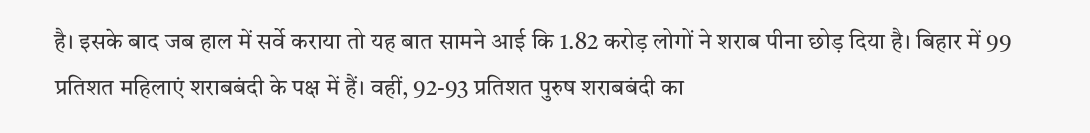है। इसके बाद जब हाल में सर्वे कराया तो यह बात सामने आई कि 1.82 करोड़ लोगों ने शराब पीना छोड़ दिया है। बिहार में 99 प्रतिशत महिलाएं शराबबंदी के पक्ष में हैं। वहीं, 92-93 प्रतिशत पुरुष शराबबंदी का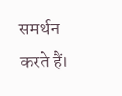समर्थन करते हैं।